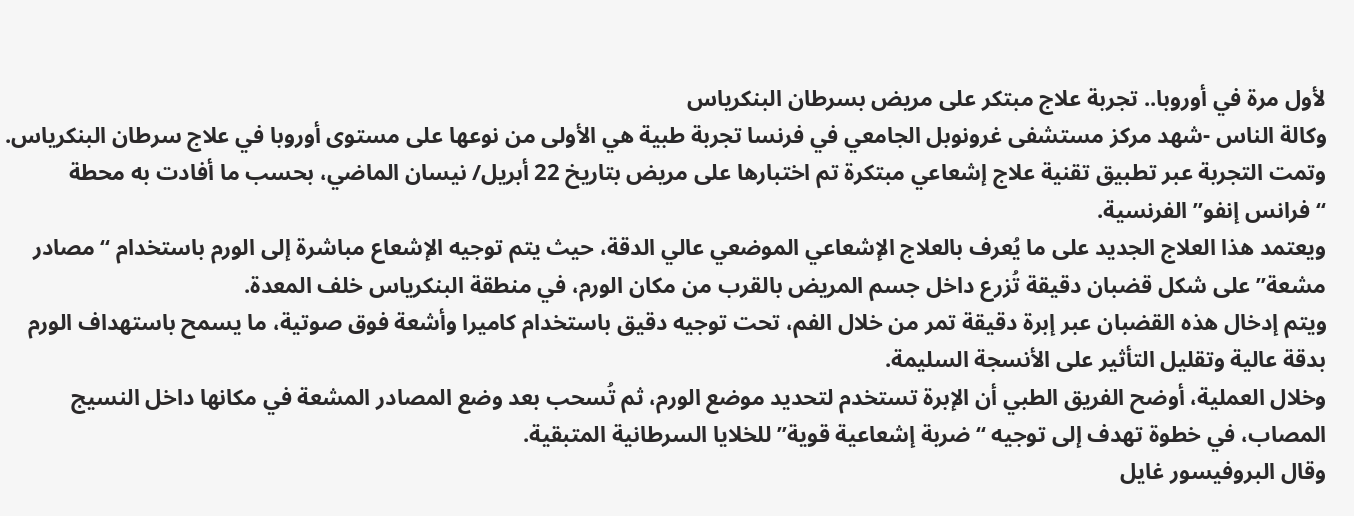لأول مرة في أوروبا.. تجربة علاج مبتكر على مريض بسرطان البنكرياس
وكالة الناس -شهد مركز مستشفى غرونوبل الجامعي في فرنسا تجربة طبية هي الأولى من نوعها على مستوى أوروبا في علاج سرطان البنكرياس.
وتمت التجربة عبر تطبيق تقنية علاج إشعاعي مبتكرة تم اختبارها على مريض بتاريخ 22 أبريل/ نيسان الماضي، بحسب ما أفادت به محطة “فرانس إنفو” الفرنسية.
ويعتمد هذا العلاج الجديد على ما يُعرف بالعلاج الإشعاعي الموضعي عالي الدقة، حيث يتم توجيه الإشعاع مباشرة إلى الورم باستخدام “مصادر مشعة” على شكل قضبان دقيقة تُزرع داخل جسم المريض بالقرب من مكان الورم، في منطقة البنكرياس خلف المعدة.
ويتم إدخال هذه القضبان عبر إبرة دقيقة تمر من خلال الفم، تحت توجيه دقيق باستخدام كاميرا وأشعة فوق صوتية، ما يسمح باستهداف الورم بدقة عالية وتقليل التأثير على الأنسجة السليمة.
وخلال العملية، أوضح الفريق الطبي أن الإبرة تستخدم لتحديد موضع الورم، ثم تُسحب بعد وضع المصادر المشعة في مكانها داخل النسيج المصاب، في خطوة تهدف إلى توجيه “ضربة إشعاعية قوية” للخلايا السرطانية المتبقية.
وقال البروفيسور غايل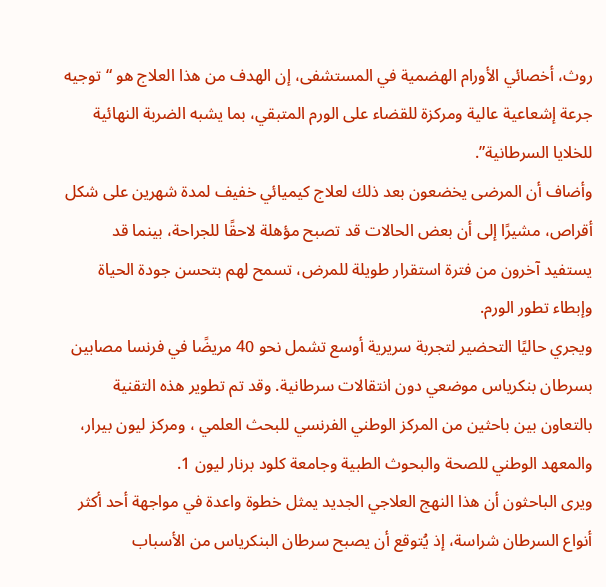روث، أخصائي الأورام الهضمية في المستشفى، إن الهدف من هذا العلاج هو “توجيه جرعة إشعاعية عالية ومركزة للقضاء على الورم المتبقي، بما يشبه الضربة النهائية للخلايا السرطانية”.
وأضاف أن المرضى يخضعون بعد ذلك لعلاج كيميائي خفيف لمدة شهرين على شكل أقراص، مشيرًا إلى أن بعض الحالات قد تصبح مؤهلة لاحقًا للجراحة، بينما قد يستفيد آخرون من فترة استقرار طويلة للمرض، تسمح لهم بتحسن جودة الحياة وإبطاء تطور الورم.
ويجري حاليًا التحضير لتجربة سريرية أوسع تشمل نحو 40 مريضًا في فرنسا مصابين بسرطان بنكرياس موضعي دون انتقالات سرطانية. وقد تم تطوير هذه التقنية بالتعاون بين باحثين من المركز الوطني الفرنسي للبحث العلمي ، ومركز ليون بيرار، والمعهد الوطني للصحة والبحوث الطبية وجامعة كلود برنار ليون 1.
ويرى الباحثون أن هذا النهج العلاجي الجديد يمثل خطوة واعدة في مواجهة أحد أكثر أنواع السرطان شراسة، إذ يُتوقع أن يصبح سرطان البنكرياس من الأسباب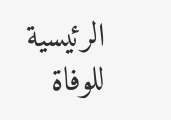الرئيسية للوفاة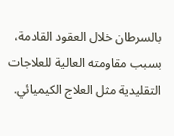بالسرطان خلال العقود القادمة، بسبب مقاومته العالية للعلاجات التقليدية مثل العلاج الكيميائي.